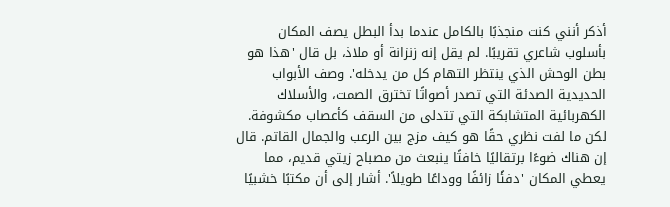أذكر أنني كنت منجذبًا بالكامل عندما بدأ البطل يصف المكان بأسلوب شاعري تقريبًا. لم يقل إنه زنزانة أو ملاذ، بل قال 'هذا هو بطن الوحش الذي ينتظر التهام كل من يدخله'. وصف الأبواب الحديدية الصدئة التي تصدر أصواتًا تخترق الصمت، والأسلاك الكهربائية المتشابكة التي تتدلى من السقف كأعصاب مكشوفة.
لكن ما لفت نظري حقًا هو كيف مزج بين الرعب والجمال القاتم. قال إن هناك ضوءًا برتقاليًا خافتًا ينبعث من مصباح زيتي قديم، مما يعطي المكان 'دفئًا زائفًا ووداعًا طويلاً'. أشار إلى أن مكتبًا خشبيًا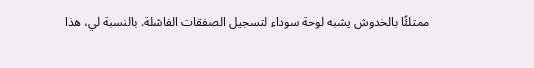ممتلئًا بالخدوش يشبه لوحة سوداء لتسجيل الصفقات الفاشلة. بالنسبة لي، هذا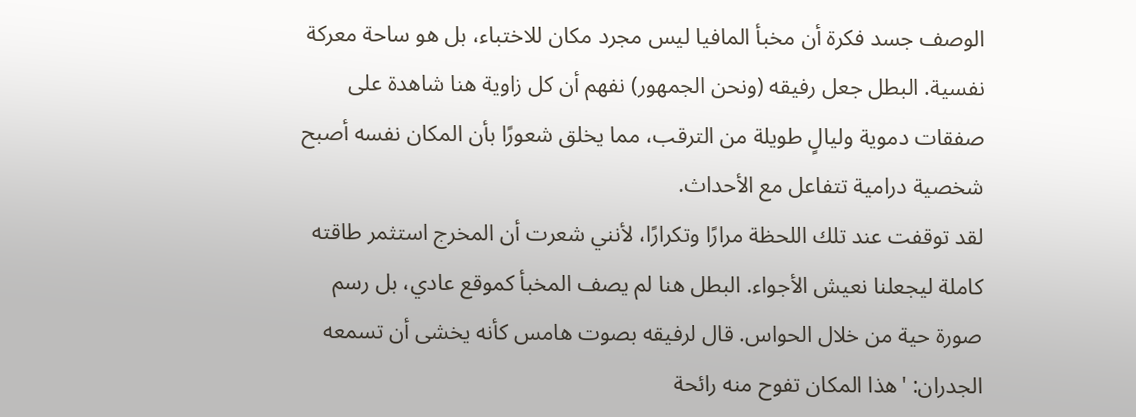الوصف جسد فكرة أن مخبأ المافيا ليس مجرد مكان للاختباء، بل هو ساحة معركة نفسية. البطل جعل رفيقه (ونحن الجمهور) نفهم أن كل زاوية هنا شاهدة على صفقات دموية وليالٍ طويلة من الترقب، مما يخلق شعورًا بأن المكان نفسه أصبح شخصية درامية تتفاعل مع الأحداث.
لقد توقفت عند تلك اللحظة مرارًا وتكرارًا، لأنني شعرت أن المخرج استثمر طاقته كاملة ليجعلنا نعيش الأجواء. البطل هنا لم يصف المخبأ كموقع عادي، بل رسم صورة حية من خلال الحواس. قال لرفيقه بصوت هامس كأنه يخشى أن تسمعه الجدران: 'هذا المكان تفوح منه رائحة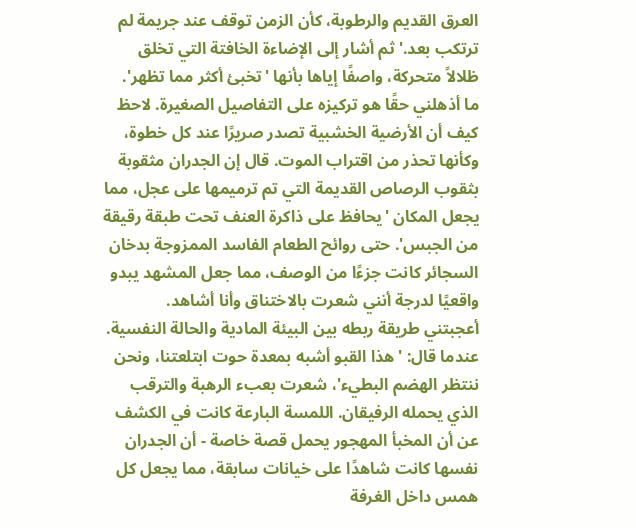العرق القديم والرطوبة، كأن الزمن توقف عند جريمة لم ترتكب بعد.' ثم أشار إلى الإضاءة الخافتة التي تخلق ظلالاً متحركة، واصفًا إياها بأنها 'تخبئ أكثر مما تظهر'.
ما أذهلني حقًا هو تركيزه على التفاصيل الصغيرة. لاحظ كيف أن الأرضية الخشبية تصدر صريرًا عند كل خطوة، وكأنها تحذر من اقتراب الموت. قال إن الجدران مثقوبة بثقوب الرصاص القديمة التي تم ترميمها على عجل، مما يجعل المكان 'يحافظ على ذاكرة العنف تحت طبقة رقيقة من الجبس'. حتى روائح الطعام الفاسد الممزوجة بدخان السجائر كانت جزءًا من الوصف، مما جعل المشهد يبدو واقعيًا لدرجة أنني شعرت بالاختناق وأنا أشاهد.
أعجبتني طريقة ربطه بين البيئة المادية والحالة النفسية. عندما قال: 'هذا القبو أشبه بمعدة حوت ابتلعتنا، ونحن ننتظر الهضم البطيء'، شعرت بعبء الرهبة والترقب الذي يحمله الرفيقان. اللمسة البارعة كانت في الكشف عن أن المخبأ المهجور يحمل قصة خاصة - أن الجدران نفسها كانت شاهدًا على خيانات سابقة، مما يجعل كل همس داخل الغرفة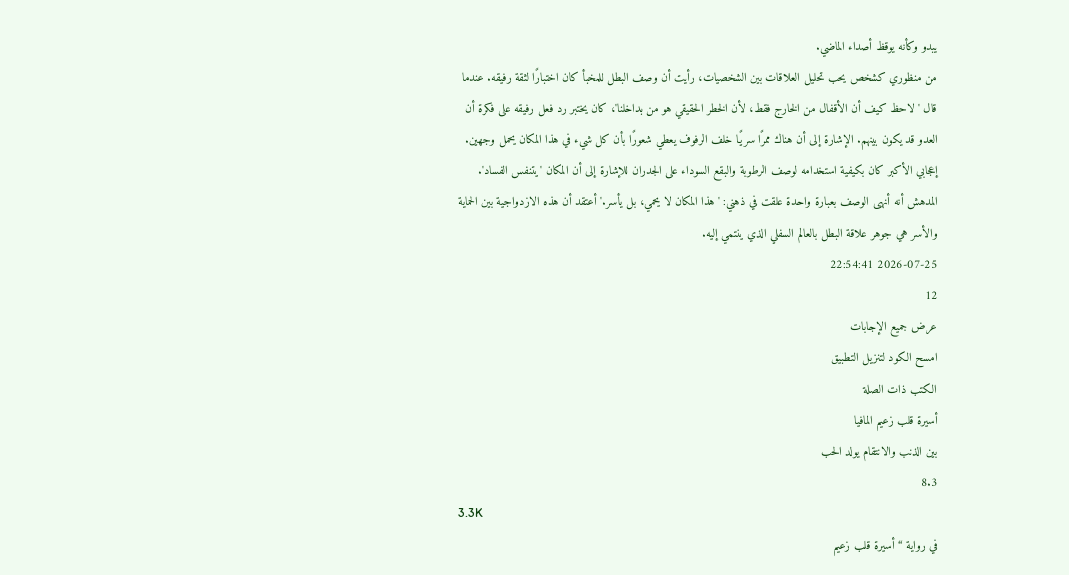يبدو وكأنه يوقظ أصداء الماضي.
من منظوري كشخص يحب تحليل العلاقات بين الشخصيات، رأيت أن وصف البطل للمخبأ كان اختبارًا لثقة رفيقه. عندما قال 'لاحظ كيف أن الأقفال من الخارج فقط، لأن الخطر الحقيقي هو من بداخلنا'، كان يختبر رد فعل رفيقه على فكرة أن العدو قد يكون بينهم. الإشارة إلى أن هناك ممرًا سريًا خلف الرفوف يعطي شعورًا بأن كل شيء في هذا المكان يحمل وجهين.
إعجابي الأكبر كان بكيفية استخدامه لوصف الرطوبة والبقع السوداء على الجدران للإشارة إلى أن المكان 'يتنفس الفساد'. المدهش أنه أنهى الوصف بعبارة واحدة علقت في ذهني: 'هذا المكان لا يحمي، بل يأسر.' أعتقد أن هذه الازدواجية بين الحماية والأسر هي جوهر علاقة البطل بالعالم السفلي الذي ينتمي إليه.
2026-07-25 22:54:41
12
عرض جميع الإجابات
امسح الكود لتنزيل التطبيق
الكتب ذات الصلة
أسيرة قلب زعيم المافيا
بين الذنب والانتقام يولد الحب
8.3
3.3K
في رواية “أسيرة قلب زعيم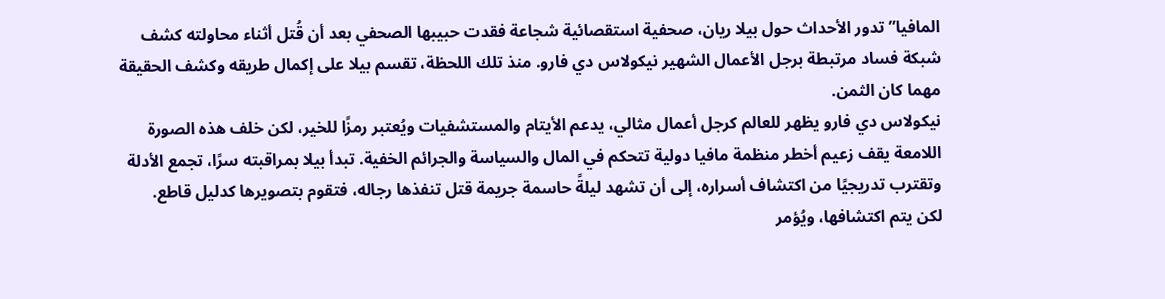المافيا” تدور الأحداث حول بيلا ريان، صحفية استقصائية شجاعة فقدت حبيبها الصحفي بعد أن قُتل أثناء محاولته كشف شبكة فساد مرتبطة برجل الأعمال الشهير نيكولاس دي فارو. منذ تلك اللحظة، تقسم بيلا على إكمال طريقه وكشف الحقيقة مهما كان الثمن.
نيكولاس دي فارو يظهر للعالم كرجل أعمال مثالي، يدعم الأيتام والمستشفيات ويُعتبر رمزًا للخير، لكن خلف هذه الصورة اللامعة يقف زعيم أخطر منظمة مافيا دولية تتحكم في المال والسياسة والجرائم الخفية. تبدأ بيلا بمراقبته سرًا، تجمع الأدلة وتقترب تدريجيًا من اكتشاف أسراره، إلى أن تشهد ليلةً حاسمة جريمة قتل تنفذها رجاله، فتقوم بتصويرها كدليل قاطع.
لكن يتم اكتشافها، ويُؤمر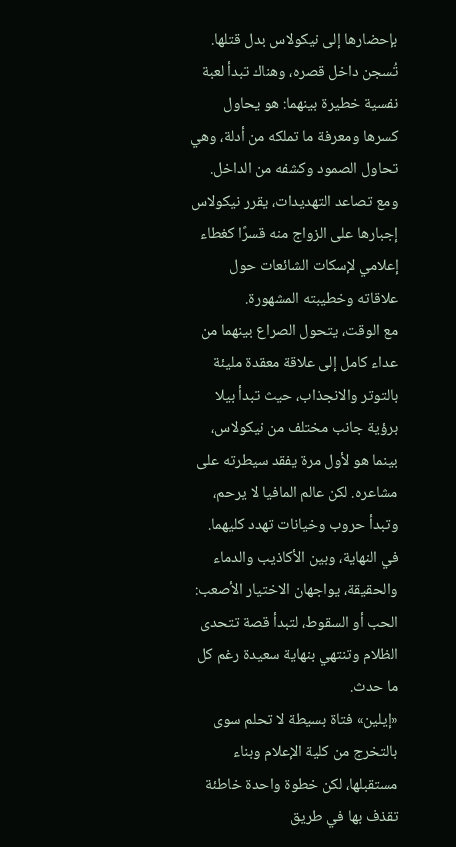بإحضارها إلى نيكولاس بدل قتلها. تُسجن داخل قصره، وهناك تبدأ لعبة نفسية خطيرة بينهما: هو يحاول كسرها ومعرفة ما تملكه من أدلة، وهي تحاول الصمود وكشفه من الداخل. ومع تصاعد التهديدات، يقرر نيكولاس إجبارها على الزواج منه قسرًا كغطاء إعلامي لإسكات الشائعات حول علاقاته وخطيبته المشهورة.
مع الوقت، يتحول الصراع بينهما من عداء كامل إلى علاقة معقدة مليئة بالتوتر والانجذاب، حيث تبدأ بيلا برؤية جانب مختلف من نيكولاس، بينما هو لأول مرة يفقد سيطرته على مشاعره. لكن عالم المافيا لا يرحم، وتبدأ حروب وخيانات تهدد كليهما.
في النهاية، وبين الأكاذيب والدماء والحقيقة، يواجهان الاختيار الأصعب: الحب أو السقوط، لتبدأ قصة تتحدى الظلام وتنتهي بنهاية سعيدة رغم كل ما حدث.
«إيلين» فتاة بسيطة لا تحلم سوى بالتخرج من كلية الإعلام وبناء مستقبلها، لكن خطوة واحدة خاطئة تقذف بها في طريق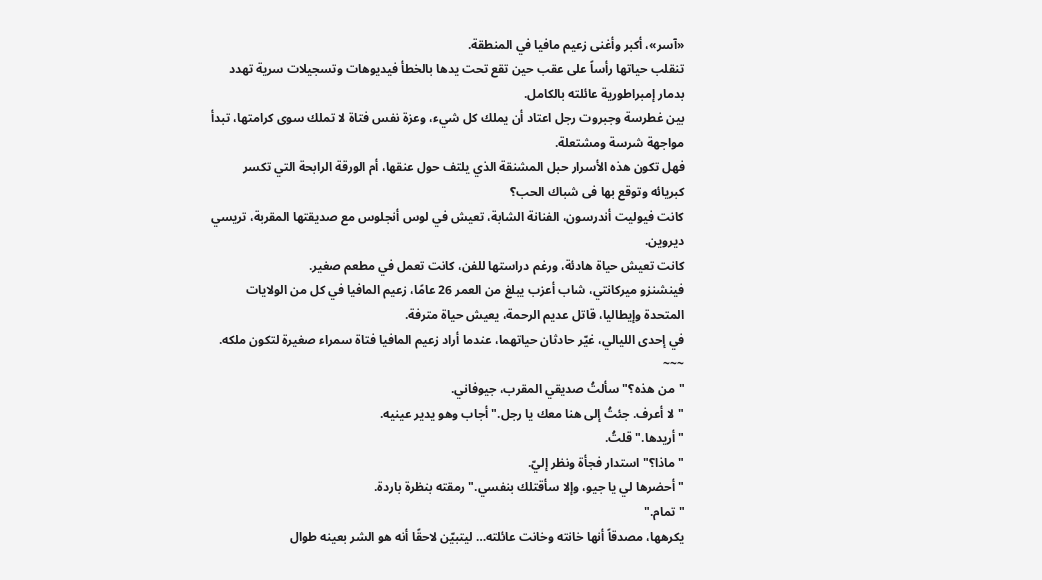«آسر»، أكبر وأغنى زعيم مافيا في المنطقة.
تنقلب حياتها رأساً على عقب حين تقع تحت يدها بالخطأ فيديوهات وتسجيلات سرية تهدد بدمار إمبراطورية عائلته بالكامل.
بين غطرسة وجبروت رجل اعتاد أن يملك كل شيء، وعزة نفس فتاة لا تملك سوى كرامتها، تبدأ مواجهة شرسة ومشتعلة.
فهل تكون هذه الأسرار حبل المشنقة الذي يلتف حول عنقها، أم الورقة الرابحة التي تكسر كبريائه وتوقع بها فى شباك الحب؟
كانت فيوليت أندرسون، الفنانة الشابة، تعيش في لوس أنجلوس مع صديقتها المقربة، تريسي ديروين.
كانت تعيش حياة هادئة، ورغم دراستها للفن، كانت تعمل في مطعم صغير.
فينشنزو ميركانتي، شاب أعزب يبلغ من العمر 26 عامًا، زعيم المافيا في كل من الولايات المتحدة وإيطاليا، قاتل عديم الرحمة، يعيش حياة مترفة.
في إحدى الليالي، غيّر حادثان حياتهما، عندما أراد زعيم المافيا فتاة سمراء صغيرة لتكون ملكه.
~~~
"من هذه؟" سألتُ صديقي المقرب، جيوفاني.
"لا أعرف. جئتُ إلى هنا معك يا رجل." أجاب وهو يدير عينيه.
"أريدها." قلتُ.
"ماذا؟" استدار فجأة ونظر إليّ.
"أحضرها لي يا جيو، وإلا سأقتلك بنفسي." رمقته بنظرة باردة.
"تمام."
يكرهها، مصدقاً أنها خانته وخانت عائلته… ليتبيّن لاحقًا أنه هو الشر بعينه طوال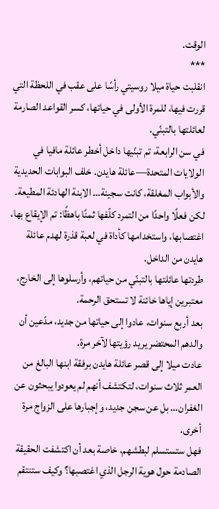الوقت.
***
انقلبت حياة ميلا روسيتي رأسًا على عقب في اللحظة التي قررت فيها، للمرة الأولى في حياتها، كسر القواعد الصارمة لعائلتها بالتبنّي.
في سن الرابعة، تم تبنّيها داخل أخطر عائلة مافيا في الولايات المتحدة—عائلة هايدن. خلف البوابات الحديدية والأبواب المغلقة، كانت سجينة… الابنة الهادئة المطيعة.
لكن فعلًا واحدًا من التمرد كلّفها ثمنًا باهظًا: تم الإيقاع بها، اغتصابها، واستخدامها كأداة في لعبة قذرة لهدم عائلة هايدن من الداخل.
طردتها عائلتها بالتبنّي من حياتهم، وأرسلوها إلى الخارج، معتبرين إياها خائنة لا تستحق الرحمة.
بعد أربع سنوات، عادوا إلى حياتها من جديد، مدّعين أن والدهم المحتضر يريد رؤيتها لآخر مرة.
عادت ميلا إلى قصر عائلة هايدن برفقة ابنها البالغ من العمر ثلاث سنوات، لتكتشف أنهم لم يعودوا يبحثون عن الغفران… بل عن سجن جديد، وإجبارها على الزواج مرة أخرى.
فهل ستستسلم لبطشهم، خاصة بعد أن اكتشفت الحقيقة الصادمة حول هوية الرجل الذي اغتصبها؟ وكيف ستنتقم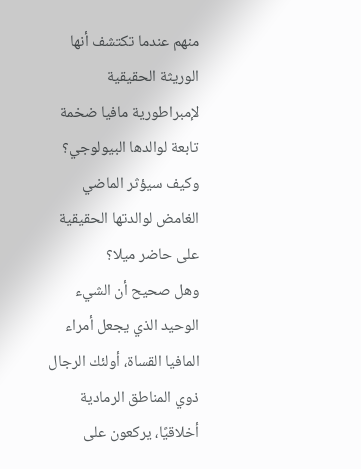منهم عندما تكتشف أنها الوريثة الحقيقية لإمبراطورية مافيا ضخمة تابعة لوالدها البيولوجي؟
وكيف سيؤثر الماضي الغامض لوالدتها الحقيقية على حاضر ميلا؟
وهل صحيح أن الشيء الوحيد الذي يجعل أمراء المافيا القساة، أولئك الرجال ذوي المناطق الرمادية أخلاقيًا، يركعون على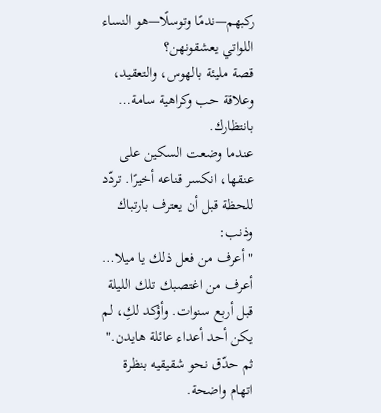ركبهم—ندمًا وتوسلًا—هو النساء اللواتي يعشقونهن؟
قصة مليئة بالهوس، والتعقيد، وعلاقة حب وكراهية سامة… بانتظارك.
عندما وضعت السكين على عنقها، انكسر قناعه أخيرًا. تردّد للحظة قبل أن يعترف بارتباك وذنب:
"أعرف من فعل ذلك يا ميلا… أعرف من اغتصبك تلك الليلة قبل أربع سنوات. وأؤكد لكِ، لم يكن أحد أعداء عائلة هايدن."
ثم حدّق نحو شقيقيه بنظرة اتهام واضحة.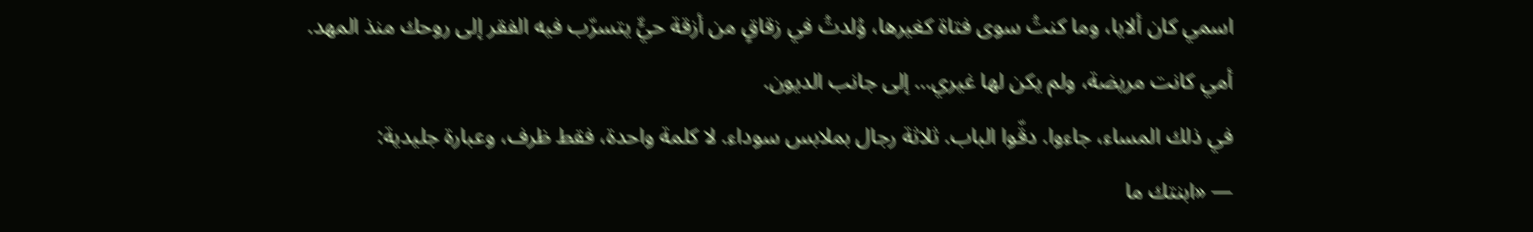اسمي كان ألايا، وما كنتُ سوى فتاة كغيرها، وُلدتُ في زقاقٍ من أزقة حيٍّ يتسرّب فيه الفقر إلى روحك منذ المهد. أمي كانت مريضة، ولم يكن لها غيري… إلى جانب الديون.
في ذلك المساء، جاءوا. دقّوا الباب. ثلاثة رجال بملابس سوداء. لا كلمة واحدة، فقط ظرف، وعبارة جليدية:
— «ابنتك ما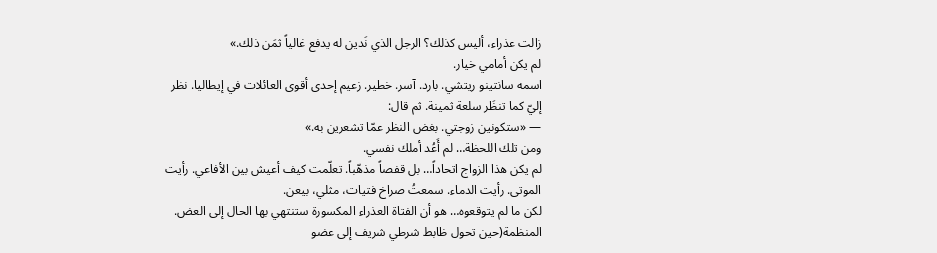زالت عذراء، أليس كذلك؟ الرجل الذي نَدين له يدفع غالياً ثمَن ذلك.»
لم يكن أمامي خيار.
اسمه سانتينو ريتشي. بارد. آسر. خطير. زعيم إحدى أقوى العائلات في إيطاليا. نظر إليّ كما تنظَر سلعة ثمينة. ثم قال:
— «ستكونين زوجتي. بغض النظر عمّا تشعرين به.»
ومن تلك اللحظة… لم أَعُد أملك نفسي.
لم يكن هذا الزواج اتحاداً… بل قفصاً مذهّباً. تعلّمت كيف أعيش بين الأفاعي. رأيت الموتى. رأيت الدماء. سمعتُ صراخ فتيات، مثلي، بيعن.
لكن ما لم يتوقعوه… هو أن الفتاة العذراء المكسورة ستنتهي بها الحال إلى العض.
المنظمة(حين تحول ظابط شرطي شريف إلى عضو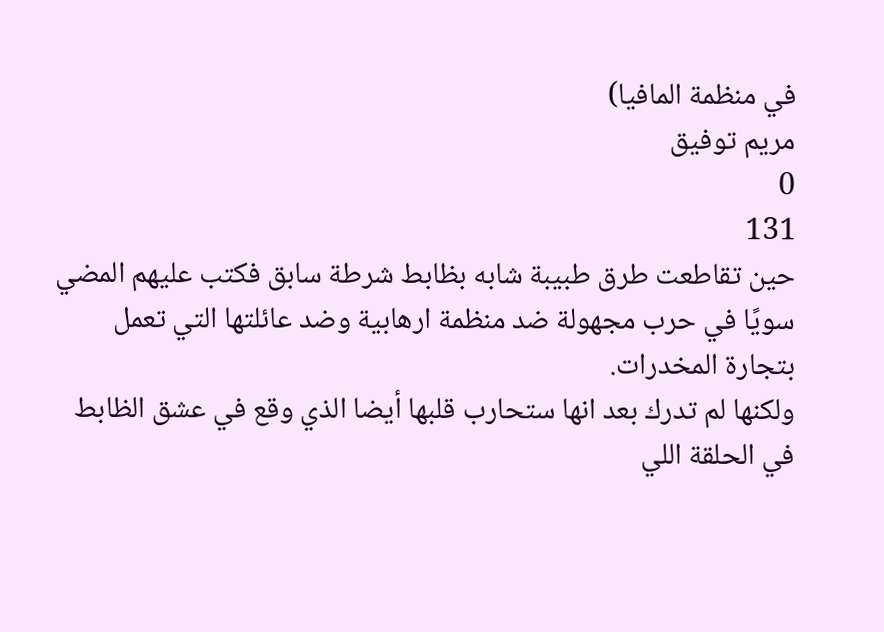في منظمة المافيا)
مريم توفيق
0
131
حين تقاطعت طرق طبيبة شابه بظابط شرطة سابق فكتب عليهم المضي سويًا في حرب مجهولة ضد منظمة ارهابية وضد عائلتها التي تعمل بتجارة المخدرات.
ولكنها لم تدرك بعد انها ستحارب قلبها أيضا الذي وقع في عشق الظابط
في الحلقة اللي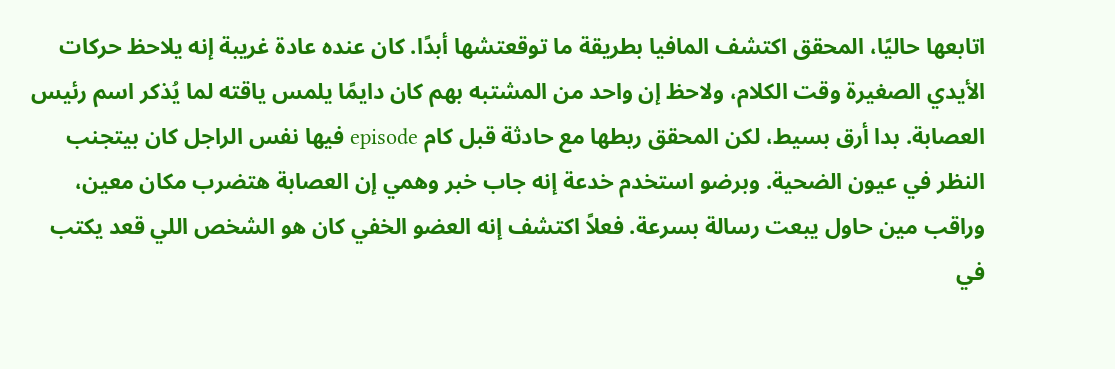اتابعها حاليًا، المحقق اكتشف المافيا بطريقة ما توقعتشها أبدًا. كان عنده عادة غريبة إنه يلاحظ حركات الأيدي الصغيرة وقت الكلام، ولاحظ إن واحد من المشتبه بهم كان دايمًا يلمس ياقته لما يُذكر اسم رئيس العصابة. بدا أرق بسيط، لكن المحقق ربطها مع حادثة قبل كام episode فيها نفس الراجل كان بيتجنب النظر في عيون الضحية. وبرضو استخدم خدعة إنه جاب خبر وهمي إن العصابة هتضرب مكان معين، وراقب مين حاول يبعت رسالة بسرعة. فعلاً اكتشف إنه العضو الخفي كان هو الشخص اللي قعد يكتب في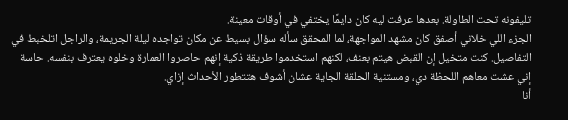تليفونه تحت الطاولة. بعدها عرفت ليه كان دايمًا يختفي في أوقات معينة.
الجزء اللي خلاني أصفق كان مشهد المواجهة، لما المحقق سأله سؤال بسيط عن مكان تواجده ليلة الجريمة، والراجل اتلخبط في التفاصيل. كنت متخيل إن القبض هيتم بعنف، لكنهم استخدموا طريقة ذكية إنهم حاصروا العمارة وخلوه يعترف بنفسه. حاسة إني عشت معاهم اللحظة دي، ومستنية الحلقة الجاية عشان أشوف هتتطور الأحداث إزاي.
أنا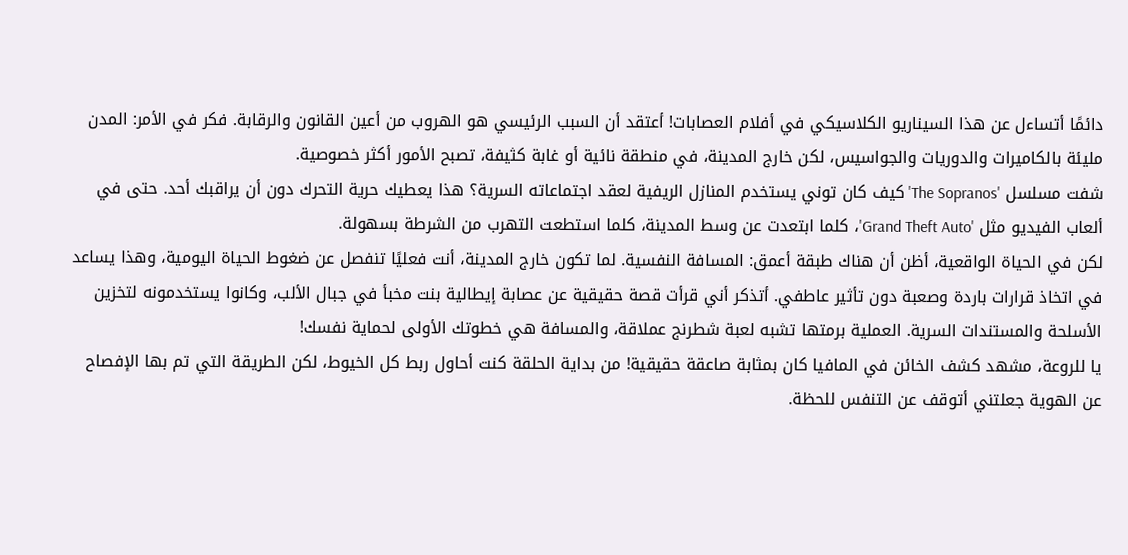دائمًا أتساءل عن هذا السيناريو الكلاسيكي في أفلام العصابات! أعتقد أن السبب الرئيسي هو الهروب من أعين القانون والرقابة. فكر في الأمر: المدن مليئة بالكاميرات والدوريات والجواسيس، لكن خارج المدينة، في منطقة نائية أو غابة كثيفة، تصبح الأمور أكثر خصوصية.
شفت مسلسل 'The Sopranos' كيف كان توني يستخدم المنازل الريفية لعقد اجتماعاته السرية؟ هذا يعطيك حرية التحرك دون أن يراقبك أحد. حتى في ألعاب الفيديو مثل 'Grand Theft Auto'، كلما ابتعدت عن وسط المدينة، كلما استطعت التهرب من الشرطة بسهولة.
لكن في الحياة الواقعية، أظن أن هناك طبقة أعمق: المسافة النفسية. لما تكون خارج المدينة، أنت فعليًا تنفصل عن ضغوط الحياة اليومية، وهذا يساعد في اتخاذ قرارات باردة وصعبة دون تأثير عاطفي. أتذكر أني قرأت قصة حقيقية عن عصابة إيطالية بنت مخبأ في جبال الألب، وكانوا يستخدمونه لتخزين الأسلحة والمستندات السرية. العملية برمتها تشبه لعبة شطرنج عملاقة، والمسافة هي خطوتك الأولى لحماية نفسك!
يا للروعة، مشهد كشف الخائن في المافيا كان بمثابة صاعقة حقيقية! من بداية الحلقة كنت أحاول ربط كل الخيوط، لكن الطريقة التي تم بها الإفصاح عن الهوية جعلتني أتوقف عن التنفس للحظة.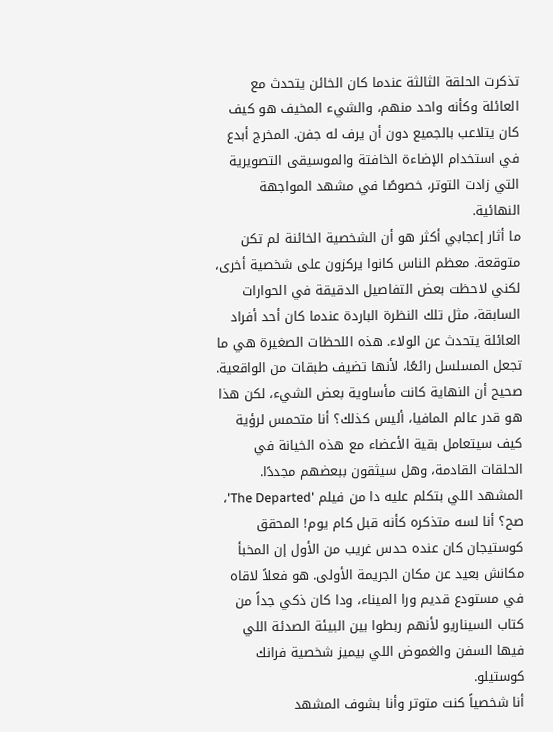تذكرت الحلقة الثالثة عندما كان الخائن يتحدث مع العائلة وكأنه واحد منهم، والشيء المخيف هو كيف كان يتلاعب بالجميع دون أن يرف له جفن. المخرج أبدع في استخدام الإضاءة الخافتة والموسيقى التصويرية التي زادت التوتر، خصوصًا في مشهد المواجهة النهائية.
ما أثار إعجابي أكثر هو أن الشخصية الخائنة لم تكن متوقعة. معظم الناس كانوا يركزون على شخصية أخرى، لكني لاحظت بعض التفاصيل الدقيقة في الحوارات السابقة، مثل تلك النظرة الباردة عندما كان أحد أفراد العائلة يتحدث عن الولاء. هذه اللحظات الصغيرة هي ما تجعل المسلسل رائعًا، لأنها تضيف طبقات من الواقعية. صحيح أن النهاية كانت مأساوية بعض الشيء، لكن هذا هو قدر عالم المافيا، أليس كذلك؟ أنا متحمس لرؤية كيف سيتعامل بقية الأعضاء مع هذه الخيانة في الحلقات القادمة، وهل سيثقون ببعضهم مجددًا.
المشهد اللي بتكلم عليه دا من فيلم 'The Departed'، صح؟ أنا لسه متذكره كأنه قبل كام يوم! المحقق كوستيجان كان عنده حدس غريب من الأول إن المخبأ مكانش بعيد عن مكان الجريمة الأولى. هو فعلاً لاقاه في مستودع قديم ورا الميناء، ودا كان ذكي جداً من كتاب السيناريو لأنهم ربطوا بين البيئة الصدئة اللي فيها السفن والغموض اللي بيميز شخصية فرانك كوستيلو.
أنا شخصياً كنت متوتر وأنا بشوف المشهد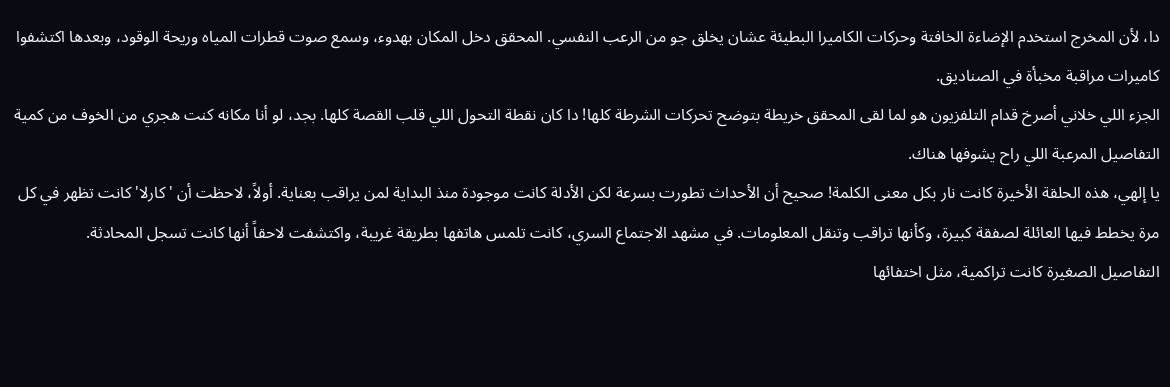دا، لأن المخرج استخدم الإضاءة الخافتة وحركات الكاميرا البطيئة عشان يخلق جو من الرعب النفسي. المحقق دخل المكان بهدوء، وسمع صوت قطرات المياه وريحة الوقود، وبعدها اكتشفوا كاميرات مراقبة مخبأة في الصناديق.
الجزء اللي خلاني أصرخ قدام التلفزيون هو لما لقى المحقق خريطة بتوضح تحركات الشرطة كلها! دا كان نقطة التحول اللي قلب القصة كلها. بجد، لو أنا مكانه كنت هجري من الخوف من كمية التفاصيل المرعبة اللي راح يشوفها هناك.
يا إلهي، هذه الحلقة الأخيرة كانت نار بكل معنى الكلمة! صحيح أن الأحداث تطورت بسرعة لكن الأدلة كانت موجودة منذ البداية لمن يراقب بعناية. أولاً، لاحظت أن 'كارلا' كانت تظهر في كل مرة يخطط فيها العائلة لصفقة كبيرة، وكأنها تراقب وتنقل المعلومات. في مشهد الاجتماع السري، كانت تلمس هاتفها بطريقة غريبة، واكتشفت لاحقاً أنها كانت تسجل المحادثة.
التفاصيل الصغيرة كانت تراكمية، مثل اختفائها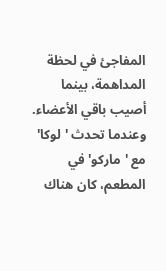المفاجئ في لحظة المداهمة، بينما أصيب باقي الأعضاء. وعندما تحدث 'لوكا' مع 'ماركو' في المطعم، كان هناك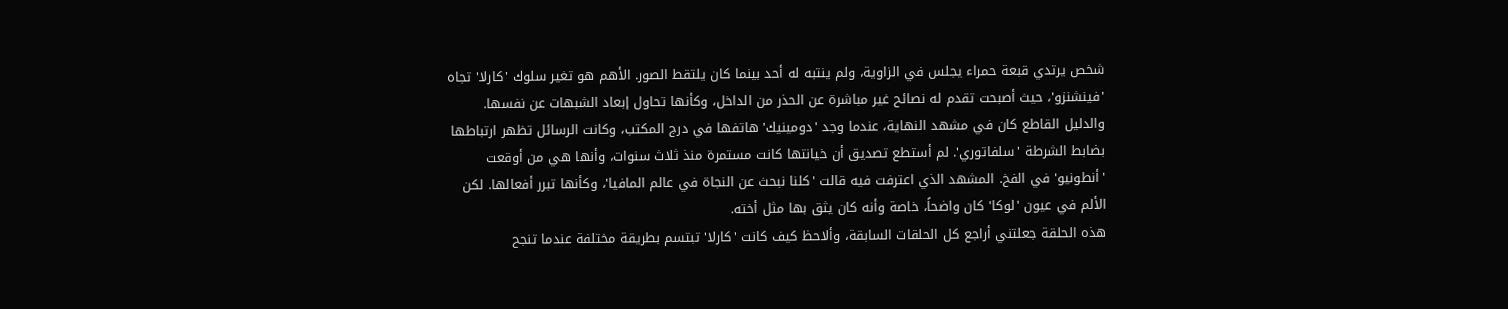شخص يرتدي قبعة حمراء يجلس في الزاوية، ولم ينتبه له أحد بينما كان يلتقط الصور. الأهم هو تغير سلوك 'كارلا' تجاه 'فينشنزو'، حيث أصبحت تقدم له نصائح غير مباشرة عن الحذر من الداخل، وكأنها تحاول إبعاد الشبهات عن نفسها.
والدليل القاطع كان في مشهد النهاية، عندما وجد 'دومينيك' هاتفها في درج المكتب، وكانت الرسائل تظهر ارتباطها بضابط الشرطة 'سلفاتوري'. لم أستطع تصديق أن خيانتها كانت مستمرة منذ ثلاث سنوات، وأنها هي من أوقعت 'أنطونيو' في الفخ. المشهد الذي اعترفت فيه قالت 'كلنا نبحث عن النجاة في عالم المافيا'، وكأنها تبرر أفعالها. لكن الألم في عيون 'لوكا' كان واضحاً، خاصة وأنه كان يثق بها مثل أخته.
هذه الحلقة جعلتني أراجع كل الحلقات السابقة، وألاحظ كيف كانت 'كارلا' تبتسم بطريقة مختلفة عندما تنجح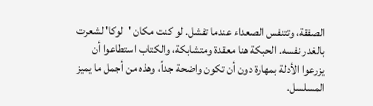الصفقة، وتتنفس الصعداء عندما تفشل. لو كنت مكان 'لوكا' لشعرت بالغدر نفسه. الحبكة هنا معقدة ومتشابكة، والكتاب استطاعوا أن يزرعوا الأدلة بمهارة دون أن تكون واضحة جداً، وهذه من أجمل ما يميز المسلسل.